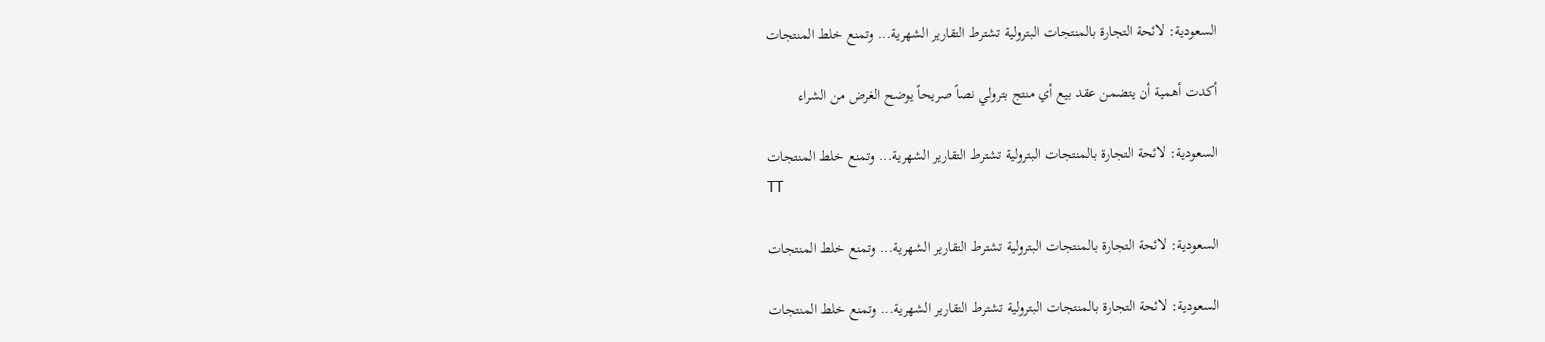السعودية: لائحة التجارة بالمنتجات البترولية تشترط التقارير الشهرية... وتمنع خلط المنتجات

أكدت أهمية أن يتضمن عقد بيع أي منتج بترولي نصاً صريحاً يوضح الغرض من الشراء

السعودية: لائحة التجارة بالمنتجات البترولية تشترط التقارير الشهرية... وتمنع خلط المنتجات
TT

السعودية: لائحة التجارة بالمنتجات البترولية تشترط التقارير الشهرية... وتمنع خلط المنتجات

السعودية: لائحة التجارة بالمنتجات البترولية تشترط التقارير الشهرية... وتمنع خلط المنتجات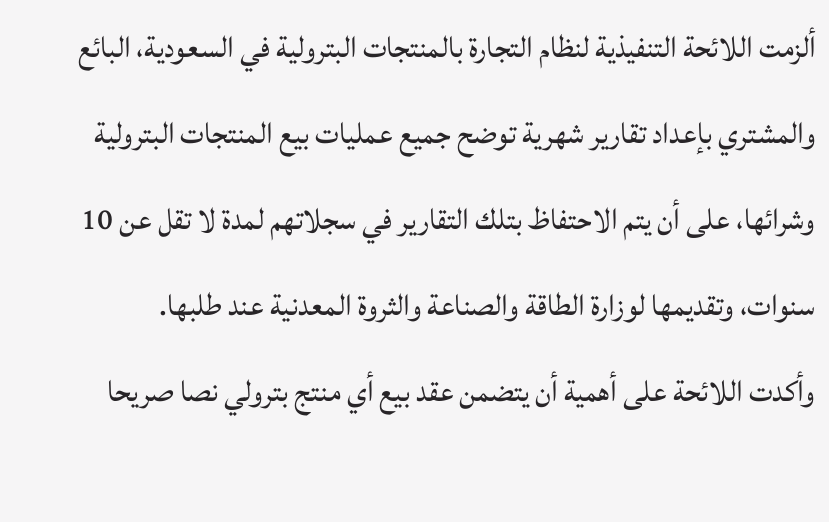ألزمت اللائحة التنفيذية لنظام التجارة بالمنتجات البترولية في السعودية، البائع والمشتري بإعداد تقارير شهرية توضح جميع عمليات بيع المنتجات البترولية وشرائها، على أن يتم الاحتفاظ بتلك التقارير في سجلاتهم لمدة لا تقل عن 10 سنوات، وتقديمها لوزارة الطاقة والصناعة والثروة المعدنية عند طلبها.
وأكدت اللائحة على أهمية أن يتضمن عقد بيع أي منتج بترولي نصا صريحا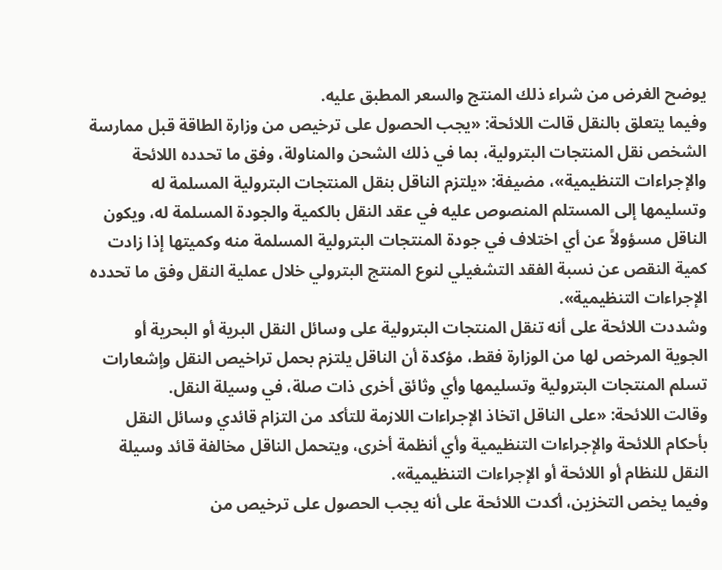يوضح الغرض من شراء ذلك المنتج والسعر المطبق عليه.
وفيما يتعلق بالنقل قالت اللائحة: «يجب الحصول على ترخيص من وزارة الطاقة قبل ممارسة الشخص نقل المنتجات البترولية، بما في ذلك الشحن والمناولة، وفق ما تحدده اللائحة والإجراءات التنظيمية»، مضيفة: «يلتزم الناقل بنقل المنتجات البترولية المسلمة له وتسليمها إلى المستلم المنصوص عليه في عقد النقل بالكمية والجودة المسلمة له، ويكون الناقل مسؤولاً عن أي اختلاف في جودة المنتجات البترولية المسلمة منه وكميتها إذا زادت كمية النقص عن نسبة الفقد التشغيلي لنوع المنتج البترولي خلال عملية النقل وفق ما تحدده الإجراءات التنظيمية».
وشددت اللائحة على أنه تنقل المنتجات البترولية على وسائل النقل البرية أو البحرية أو الجوية المرخص لها من الوزارة فقط، مؤكدة أن الناقل يلتزم بحمل تراخيص النقل وإشعارات تسلم المنتجات البترولية وتسليمها وأي وثائق أخرى ذات صلة، في وسيلة النقل.
وقالت اللائحة: «على الناقل اتخاذ الإجراءات اللازمة للتأكد من التزام قائدي وسائل النقل بأحكام اللائحة والإجراءات التنظيمية وأي أنظمة أخرى، ويتحمل الناقل مخالفة قائد وسيلة النقل للنظام أو اللائحة أو الإجراءات التنظيمية».
وفيما يخص التخزين، أكدت اللائحة على أنه يجب الحصول على ترخيص من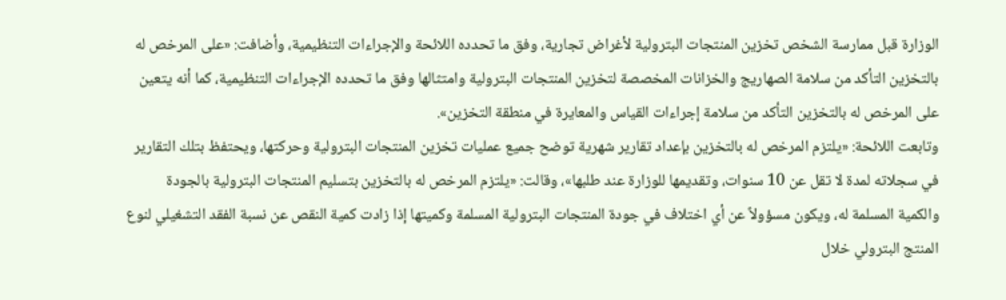الوزارة قبل ممارسة الشخص تخزين المنتجات البترولية لأغراض تجارية، وفق ما تحدده اللائحة والإجراءات التنظيمية، وأضافت: «على المرخص له بالتخزين التأكد من سلامة الصهاريج والخزانات المخصصة لتخزين المنتجات البترولية وامتثالها وفق ما تحدده الإجراءات التنظيمية، كما أنه يتعين على المرخص له بالتخزين التأكد من سلامة إجراءات القياس والمعايرة في منطقة التخزين».
وتابعت اللائحة: «يلتزم المرخص له بالتخزين بإعداد تقارير شهرية توضح جميع عمليات تخزين المنتجات البترولية وحركتها، ويحتفظ بتلك التقارير في سجلاته لمدة لا تقل عن 10 سنوات، وتقديمها للوزارة عند طلبها»، وقالت: «يلتزم المرخص له بالتخزين بتسليم المنتجات البترولية بالجودة والكمية المسلمة له، ويكون مسؤولاً عن أي اختلاف في جودة المنتجات البترولية المسلمة وكميتها إذا زادت كمية النقص عن نسبة الفقد التشغيلي لنوع المنتج البترولي خلال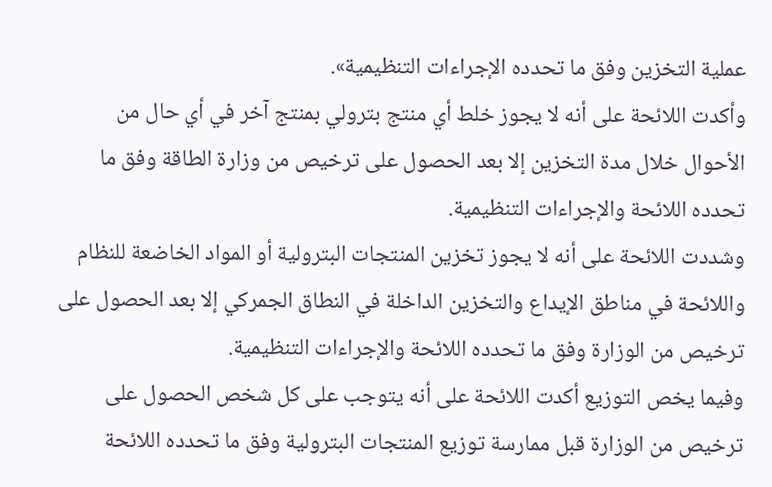عملية التخزين وفق ما تحدده الإجراءات التنظيمية».
وأكدت اللائحة على أنه لا يجوز خلط أي منتج بترولي بمنتج آخر في أي حال من الأحوال خلال مدة التخزين إلا بعد الحصول على ترخيص من وزارة الطاقة وفق ما تحدده اللائحة والإجراءات التنظيمية.
وشددت اللائحة على أنه لا يجوز تخزين المنتجات البترولية أو المواد الخاضعة للنظام واللائحة في مناطق الإيداع والتخزين الداخلة في النطاق الجمركي إلا بعد الحصول على ترخيص من الوزارة وفق ما تحدده اللائحة والإجراءات التنظيمية.
وفيما يخص التوزيع أكدت اللائحة على أنه يتوجب على كل شخص الحصول على ترخيص من الوزارة قبل ممارسة توزيع المنتجات البترولية وفق ما تحدده اللائحة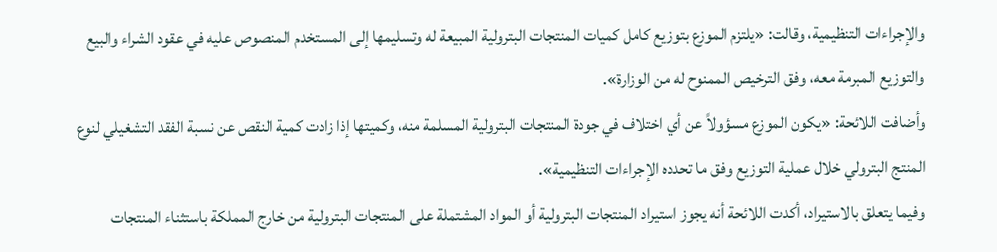والإجراءات التنظيمية، وقالت: «يلتزم الموزع بتوزيع كامل كميات المنتجات البترولية المبيعة له وتسليمها إلى المستخدم المنصوص عليه في عقود الشراء والبيع والتوزيع المبرمة معه، وفق الترخيص الممنوح له من الوزارة».
وأضافت اللائحة: «يكون الموزع مسؤولاً عن أي اختلاف في جودة المنتجات البترولية المسلمة منه، وكميتها إذا زادت كمية النقص عن نسبة الفقد التشغيلي لنوع المنتج البترولي خلال عملية التوزيع وفق ما تحدده الإجراءات التنظيمية».
وفيما يتعلق بالاستيراد، أكدت اللائحة أنه يجوز استيراد المنتجات البترولية أو المواد المشتملة على المنتجات البترولية من خارج المملكة باستثناء المنتجات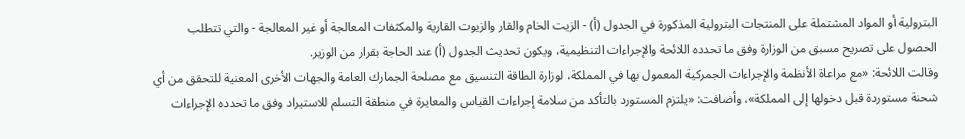البترولية أو المواد المشتملة على المنتجات البترولية المذكورة في الجدول (أ) - الزيت الخام والقار والزيوت القارية والمكثفات المعالجة أو غير المعالجة - والتي تتطلب الحصول على تصريح مسبق من الوزارة وفق ما تحدده اللائحة والإجراءات التنظيمية، ويكون تحديث الجدول (أ) عند الحاجة بقرار من الوزير.
وقالت اللائحة: «مع مراعاة الأنظمة والإجراءات الجمركية المعمول بها في المملكة، لوزارة الطاقة التنسيق مع مصلحة الجمارك العامة والجهات الأخرى المعنية للتحقق من أي شحنة مستوردة قبل دخولها إلى المملكة»، وأضافت: «يلتزم المستورد بالتأكد من سلامة إجراءات القياس والمعايرة في منطقة التسلم للاستيراد وفق ما تحدده الإجراءات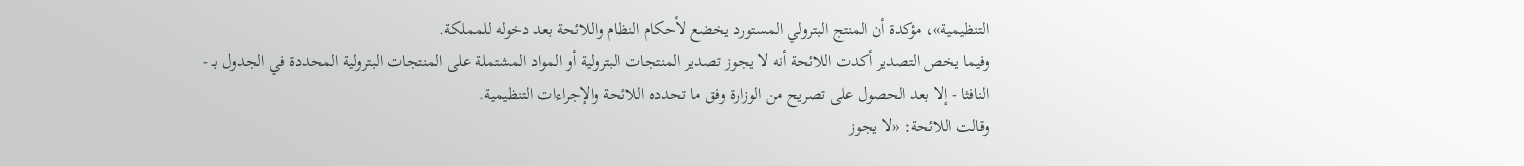التنظيمية»، مؤكدة أن المنتج البترولي المستورد يخضع لأحكام النظام واللائحة بعد دخوله للمملكة.
وفيما يخص التصدير أكدت اللائحة أنه لا يجوز تصدير المنتجات البترولية أو المواد المشتملة على المنتجات البترولية المحددة في الجدول بـ - النافثا - إلا بعد الحصول على تصريح من الوزارة وفق ما تحدده اللائحة والإجراءات التنظيمية.
وقالت اللائحة: «لا يجوز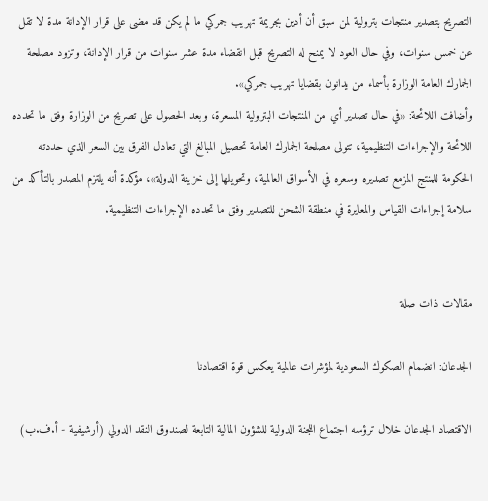التصريح بتصدير منتجات بترولية لمن سبق أن أدين بجريمة تهريب جمركي ما لم يكن قد مضى على قرار الإدانة مدة لا تقل عن خمس سنوات، وفي حال العود لا يمنح له التصريح قبل انقضاء مدة عشر سنوات من قرار الإدانة، وتزود مصلحة الجمارك العامة الوزارة بأسماء من يدانون بقضايا تهريب جمركي».
وأضافت اللائحة: «في حال تصدير أي من المنتجات البترولية المسعرة، وبعد الحصول على تصريح من الوزارة وفق ما تحدده اللائحة والإجراءات التنظيمية، تتولى مصلحة الجمارك العامة تحصيل المبالغ التي تعادل الفرق بين السعر الذي حددته الحكومة للمنتج المزمع تصديره وسعره في الأسواق العالمية، وتحويلها إلى خزينة الدولة»، مؤكدة أنه يلتزم المصدر بالتأكد من سلامة إجراءات القياس والمعايرة في منطقة الشحن للتصدير وفق ما تحدده الإجراءات التنظيمية.


مقالات ذات صلة

الجدعان: انضمام الصكوك السعودية لمؤشرات عالمية يعكس قوة اقتصادنا

الاقتصاد الجدعان خلال ترؤسه اجتماع اللجنة الدولية للشؤون المالية التابعة لصندوق النقد الدولي (أرشيفية - أ.ف.ب)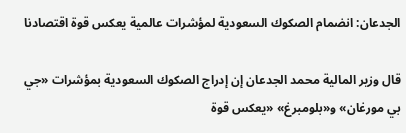الجدعان: انضمام الصكوك السعودية لمؤشرات عالمية يعكس قوة اقتصادنا

قال وزير المالية محمد الجدعان إن إدراج الصكوك السعودية بمؤشرات «جي بي مورغان» و«بلومبرغ» «يعكس قوة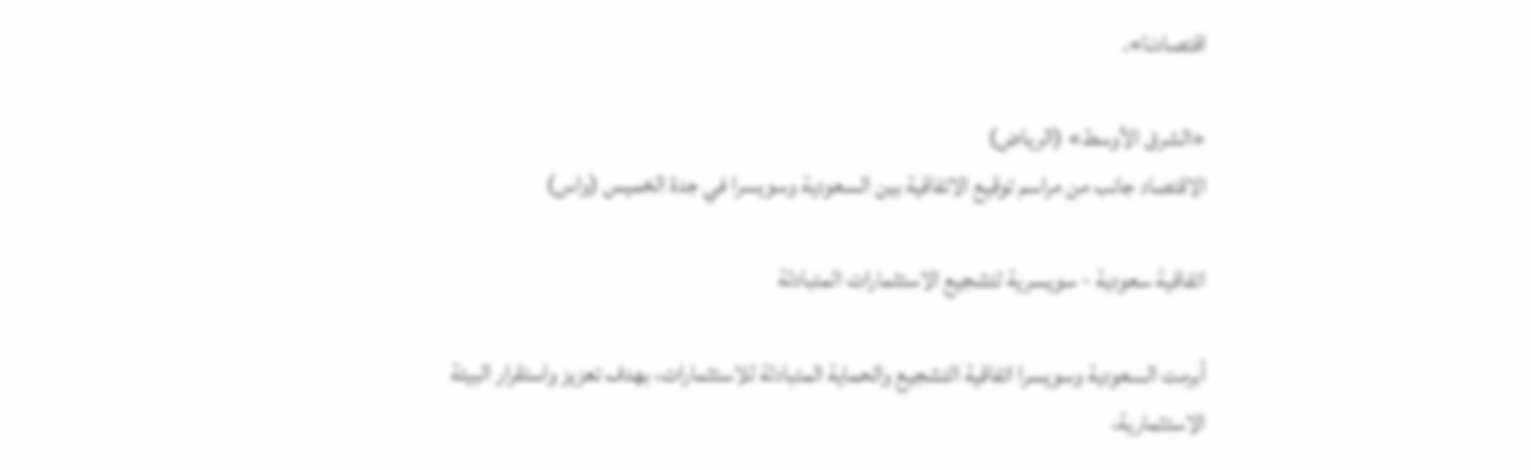اقتصادنا».

«الشرق الأوسط» (الرياض)
الاقتصاد جانب من مراسم توقيع الاتفاقية بين السعودية وسويسرا في جدة الخميس (واس)

اتفاقية سعودية - سويسرية لتشجيع الاستثمارات المتبادلة

أبرمت السعودية وسويسرا اتفاقية التشجيع والحماية المتبادلة للاستثمارات، بهدف تعزيز واستقرار البيئة الاستثمارية،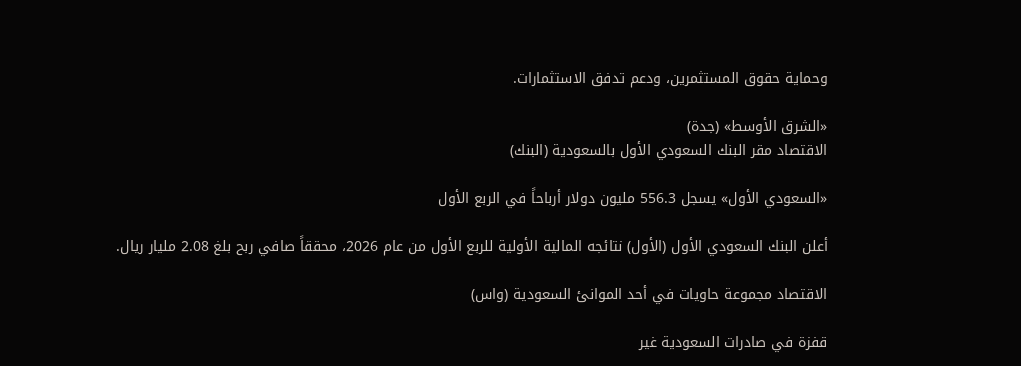وحماية حقوق المستثمرين، ودعم تدفق الاستثمارات.

«الشرق الأوسط» (جدة)
الاقتصاد مقر البنك السعودي الأول بالسعودية (البنك)

«السعودي الأول» يسجل 556.3 مليون دولار أرباحاً في الربع الأول

أعلن البنك السعودي الأول (الأول) نتائجه المالية الأولية للربع الأول من عام 2026، محققاً صافي ربح بلغ 2.08 مليار ريال.

الاقتصاد مجموعة حاويات في أحد الموانئ السعودية (واس)

قفزة في صادرات السعودية غير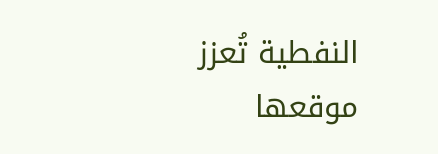النفطية تُعزز موقعها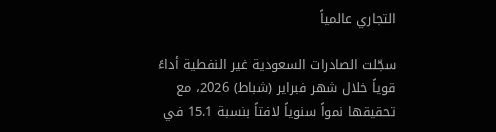التجاري عالمياً

سجّلت الصادرات السعودية غير النفطية أداءً قوياً خلال شهر فبراير (شباط) 2026، مع تحقيقها نمواً سنوياً لافتاً بنسبة 15.1 في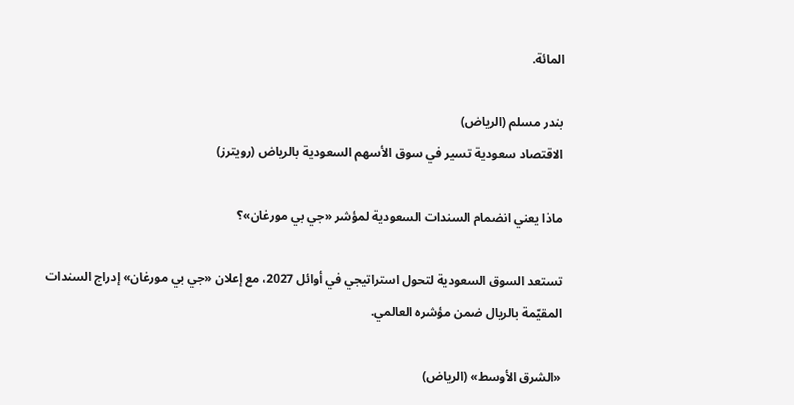المائة.

بندر مسلم (الرياض)
الاقتصاد سعودية تسير في سوق الأسهم السعودية بالرياض (رويترز)

ماذا يعني انضمام السندات السعودية لمؤشر «جي بي مورغان»؟

تستعد السوق السعودية لتحول استراتيجي في أوائل 2027، مع إعلان «جي بي مورغان» إدراج السندات المقيّمة بالريال ضمن مؤشره العالمي.

«الشرق الأوسط» (الرياض)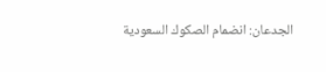الجدعان: انضمام الصكوك السعودية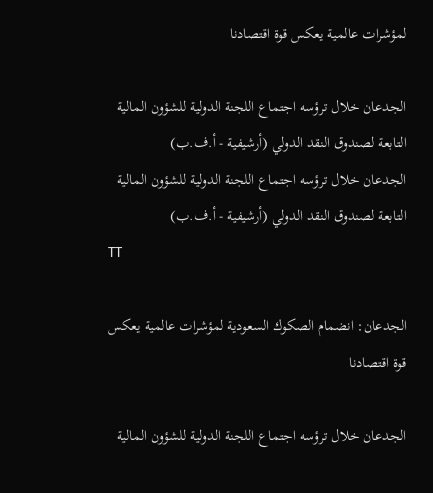لمؤشرات عالمية يعكس قوة اقتصادنا

الجدعان خلال ترؤسه اجتماع اللجنة الدولية للشؤون المالية التابعة لصندوق النقد الدولي (أرشيفية - أ.ف.ب)
الجدعان خلال ترؤسه اجتماع اللجنة الدولية للشؤون المالية التابعة لصندوق النقد الدولي (أرشيفية - أ.ف.ب)
TT

الجدعان: انضمام الصكوك السعودية لمؤشرات عالمية يعكس قوة اقتصادنا

الجدعان خلال ترؤسه اجتماع اللجنة الدولية للشؤون المالية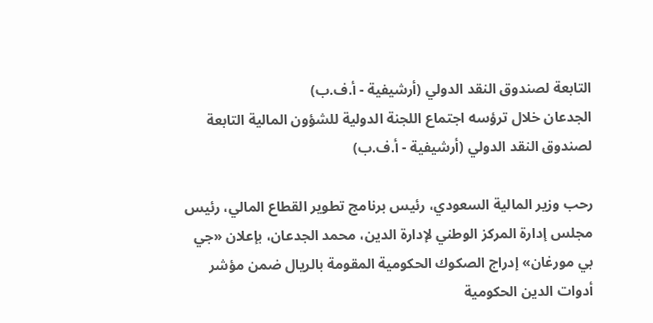التابعة لصندوق النقد الدولي (أرشيفية - أ.ف.ب)
الجدعان خلال ترؤسه اجتماع اللجنة الدولية للشؤون المالية التابعة لصندوق النقد الدولي (أرشيفية - أ.ف.ب)

رحب وزير المالية السعودي، رئيس برنامج تطوير القطاع المالي، رئيس مجلس إدارة المركز الوطني لإدارة الدين، محمد الجدعان، بإعلان «جي بي مورغان» إدراج الصكوك الحكومية المقومة بالريال ضمن مؤشر أدوات الدين الحكومية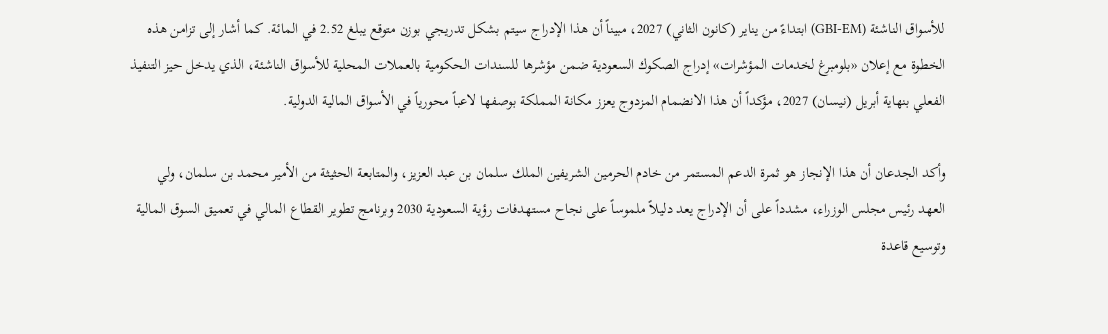للأسواق الناشئة (GBI-EM) ابتداءً من يناير (كانون الثاني) 2027، مبيناً أن هذا الإدراج سيتم بشكل تدريجي بوزن متوقع يبلغ 2.52 في المائة. كما أشار إلى تزامن هذه الخطوة مع إعلان «بلومبرغ لخدمات المؤشرات» إدراج الصكوك السعودية ضمن مؤشرها للسندات الحكومية بالعملات المحلية للأسواق الناشئة، الذي يدخل حيز التنفيذ الفعلي بنهاية أبريل (نيسان) 2027، مؤكداً أن هذا الانضمام المزدوج يعزز مكانة المملكة بوصفها لاعباً محورياً في الأسواق المالية الدولية.

وأكد الجدعان أن هذا الإنجاز هو ثمرة الدعم المستمر من خادم الحرمين الشريفين الملك سلمان بن عبد العزيز، والمتابعة الحثيثة من الأمير محمد بن سلمان، ولي العهد رئيس مجلس الوزراء، مشدداً على أن الإدراج يعد دليلاً ملموساً على نجاح مستهدفات رؤية السعودية 2030 وبرنامج تطوير القطاع المالي في تعميق السوق المالية وتوسيع قاعدة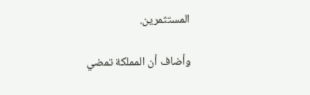المستثمرين.

وأضاف أن المملكة تمضي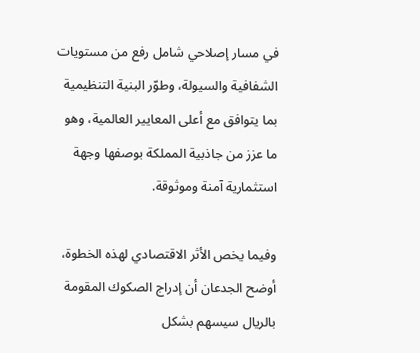في مسار إصلاحي شامل رفع من مستويات الشفافية والسيولة، وطوّر البنية التنظيمية بما يتوافق مع أعلى المعايير العالمية، وهو ما عزز من جاذبية المملكة بوصفها وجهة استثمارية آمنة وموثوقة.

وفيما يخص الأثر الاقتصادي لهذه الخطوة، أوضح الجدعان أن إدراج الصكوك المقومة بالريال سيسهم بشكل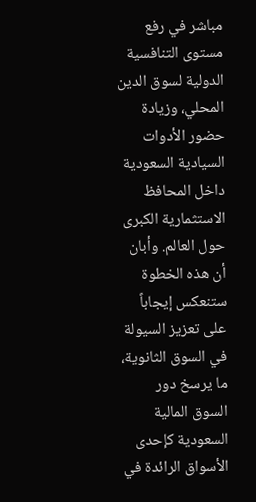مباشر في رفع مستوى التنافسية الدولية لسوق الدين المحلي، وزيادة حضور الأدوات السيادية السعودية داخل المحافظ الاستثمارية الكبرى حول العالم. وأبان أن هذه الخطوة ستنعكس إيجاباً على تعزيز السيولة في السوق الثانوية، ما يرسخ دور السوق المالية السعودية كإحدى الأسواق الرائدة في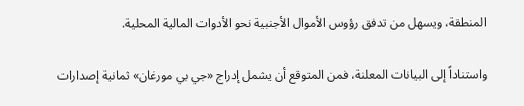المنطقة، ويسهل من تدفق رؤوس الأموال الأجنبية نحو الأدوات المالية المحلية.

واستناداً إلى البيانات المعلنة، فمن المتوقع أن يشمل إدراج «جي بي مورغان» ثمانية إصدارات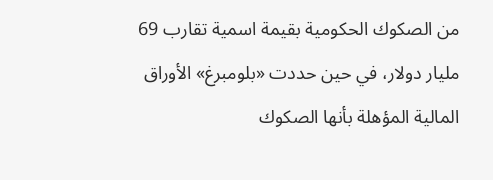من الصكوك الحكومية بقيمة اسمية تقارب 69 مليار دولار، في حين حددت «بلومبرغ» الأوراق المالية المؤهلة بأنها الصكوك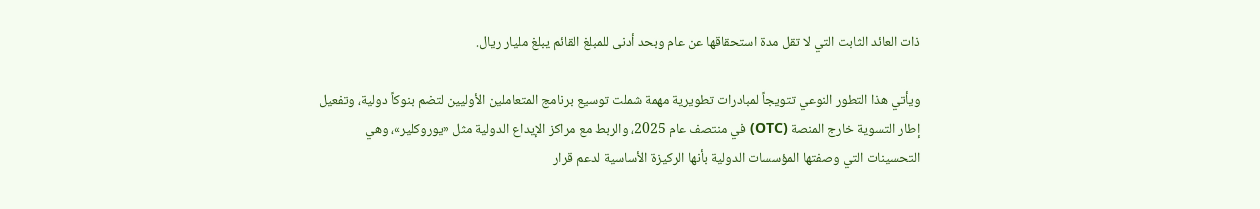ذات العائد الثابت التي لا تقل مدة استحقاقها عن عام وبحد أدنى للمبلغ القائم يبلغ مليار ريال.

ويأتي هذا التطور النوعي تتويجاً لمبادرات تطويرية مهمة شملت توسيع برنامج المتعاملين الأوليين لتضم بنوكاً دولية، وتفعيل إطار التسوية خارج المنصة (OTC) في منتصف عام 2025، والربط مع مراكز الإيداع الدولية مثل «يوروكلير»، وهي التحسينات التي وصفتها المؤسسات الدولية بأنها الركيزة الأساسية لدعم قرار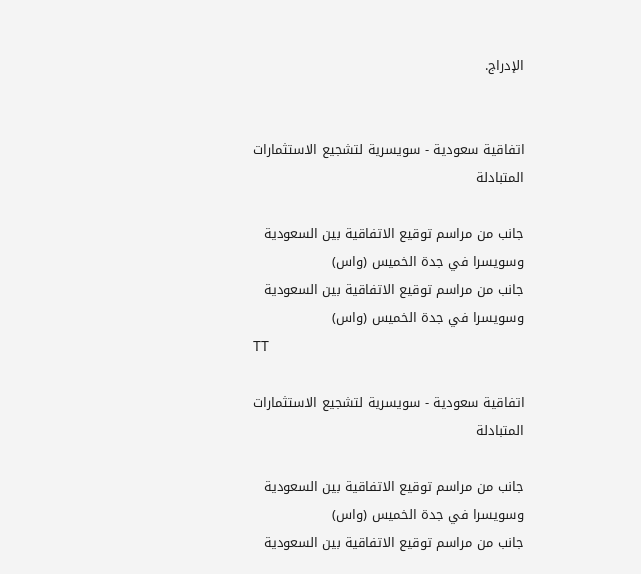الإدراج.


اتفاقية سعودية - سويسرية لتشجيع الاستثمارات المتبادلة

جانب من مراسم توقيع الاتفاقية بين السعودية وسويسرا في جدة الخميس (واس)
جانب من مراسم توقيع الاتفاقية بين السعودية وسويسرا في جدة الخميس (واس)
TT

اتفاقية سعودية - سويسرية لتشجيع الاستثمارات المتبادلة

جانب من مراسم توقيع الاتفاقية بين السعودية وسويسرا في جدة الخميس (واس)
جانب من مراسم توقيع الاتفاقية بين السعودية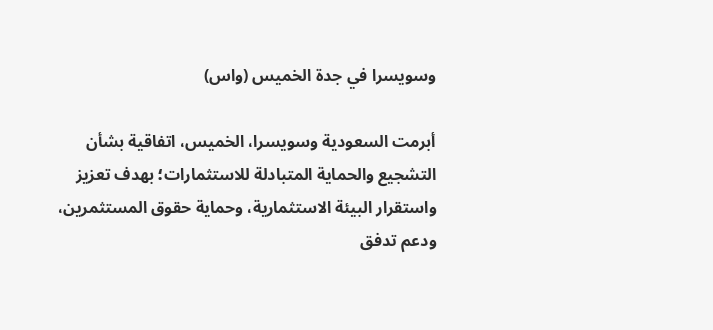وسويسرا في جدة الخميس (واس)

أبرمت السعودية وسويسرا، الخميس، اتفاقية بشأن التشجيع والحماية المتبادلة للاستثمارات؛ بهدف تعزيز واستقرار البيئة الاستثمارية، وحماية حقوق المستثمرين، ودعم تدفق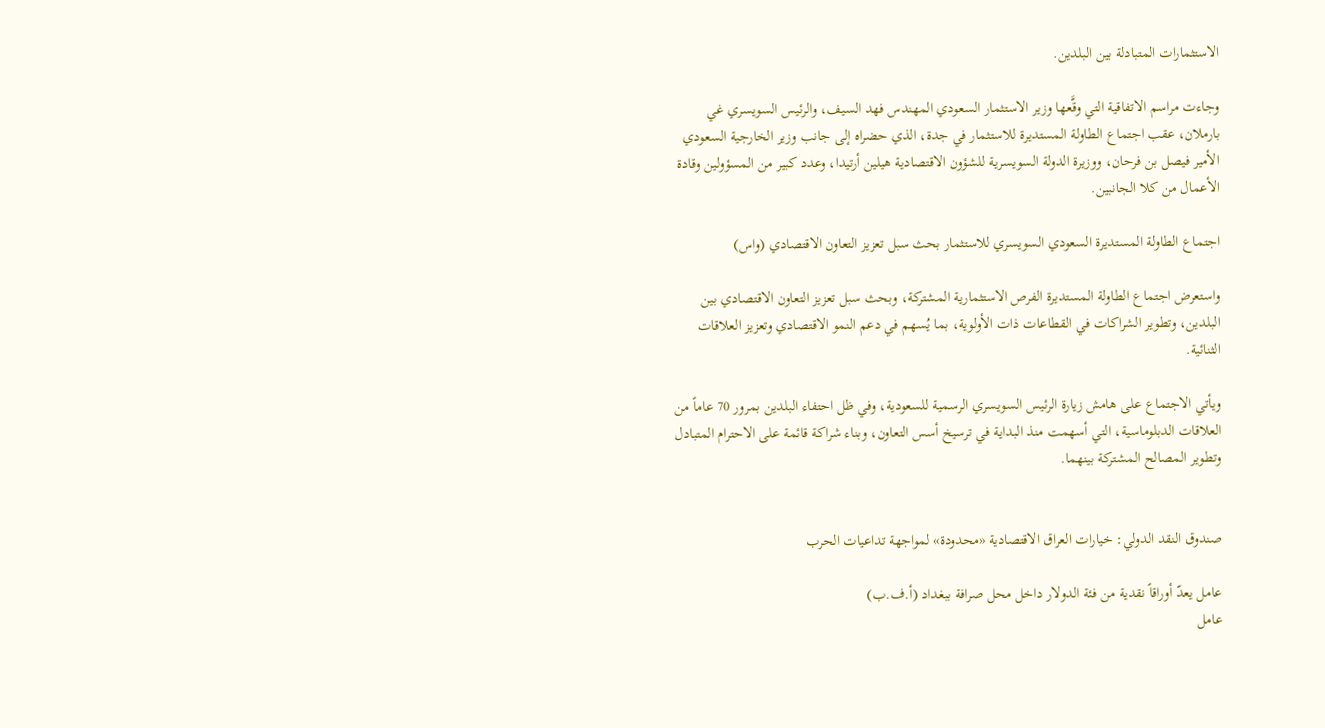الاستثمارات المتبادلة بين البلدين.

وجاءت مراسم الاتفاقية التي وقَّعها وزير الاستثمار السعودي المهندس فهد السيف، والرئيس السويسري غي بارملان، عقب اجتماع الطاولة المستديرة للاستثمار في جدة، الذي حضراه إلى جانب وزير الخارجية السعودي الأمير فيصل بن فرحان، ووزيرة الدولة السويسرية للشؤون الاقتصادية هيلين أرتيدا، وعدد كبير من المسؤولين وقادة الأعمال من كلا الجانبين.

اجتماع الطاولة المستديرة السعودي السويسري للاستثمار بحث سبل تعزيز التعاون الاقتصادي (واس)

واستعرض اجتماع الطاولة المستديرة الفرص الاستثمارية المشتركة، وبحث سبل تعزيز التعاون الاقتصادي بين البلدين، وتطوير الشراكات في القطاعات ذات الأولوية، بما يُسهم في دعم النمو الاقتصادي وتعزيز العلاقات الثنائية.

ويأتي الاجتماع على هامش زيارة الرئيس السويسري الرسمية للسعودية، وفي ظل احتفاء البلدين بمرور 70 عاماً من العلاقات الدبلوماسية، التي أسهمت منذ البداية في ترسيخ أسس التعاون، وبناء شراكة قائمة على الاحترام المتبادل وتطوير المصالح المشتركة بينهما.


صندوق النقد الدولي: خيارات العراق الاقتصادية «محدودة» لمواجهة تداعيات الحرب

عامل يعدّ أوراقاً نقدية من فئة الدولار داخل محل صرافة ببغداد (أ.ف.ب)
عامل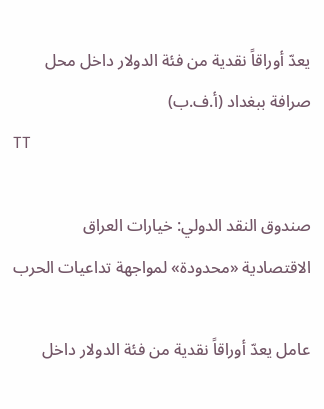يعدّ أوراقاً نقدية من فئة الدولار داخل محل صرافة ببغداد (أ.ف.ب)
TT

صندوق النقد الدولي: خيارات العراق الاقتصادية «محدودة» لمواجهة تداعيات الحرب

عامل يعدّ أوراقاً نقدية من فئة الدولار داخل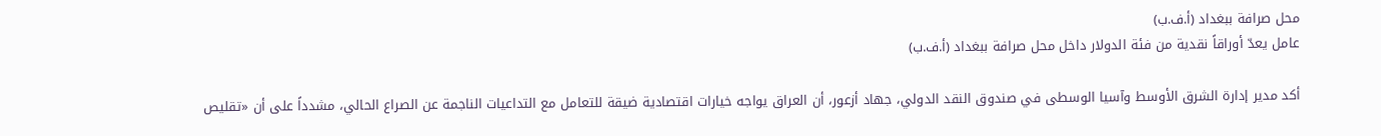محل صرافة ببغداد (أ.ف.ب)
عامل يعدّ أوراقاً نقدية من فئة الدولار داخل محل صرافة ببغداد (أ.ف.ب)

أكد مدير إدارة الشرق الأوسط وآسيا الوسطى في صندوق النقد الدولي، جهاد أزعور، أن العراق يواجه خيارات اقتصادية ضيقة للتعامل مع التداعيات الناجمة عن الصراع الحالي، مشدداً على أن «تقليص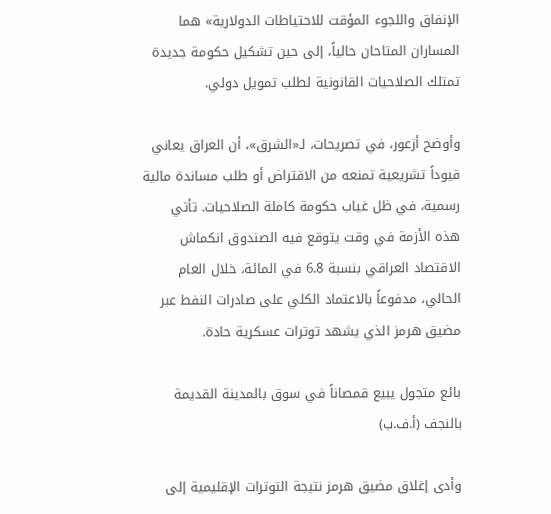الإنفاق واللجوء المؤقت للاحتياطات الدولارية» هما المساران المتاحان حالياً، إلى حين تشكيل حكومة جديدة تمتلك الصلاحيات القانونية لطلب تمويل دولي.

وأوضح أزعور، في تصريحات، لـ«الشرق»، أن العراق يعاني قيوداً تشريعية تمنعه من الاقتراض أو طلب مساندة مالية رسمية، في ظل غياب حكومة كاملة الصلاحيات. تأتي هذه الأزمة في وقت يتوقع فيه الصندوق انكماش الاقتصاد العراقي بنسبة 6.8 في المائة، خلال العام الحالي، مدفوعاً بالاعتماد الكلي على صادرات النفط عبر مضيق هرمز الذي يشهد توترات عسكرية حادة.

بائع متجول يبيع قمصاناً في سوق بالمدينة القديمة بالنجف (أ.ف.ب)

وأدى إغلاق مضيق هرمز نتيجة التوترات الإقليمية إلى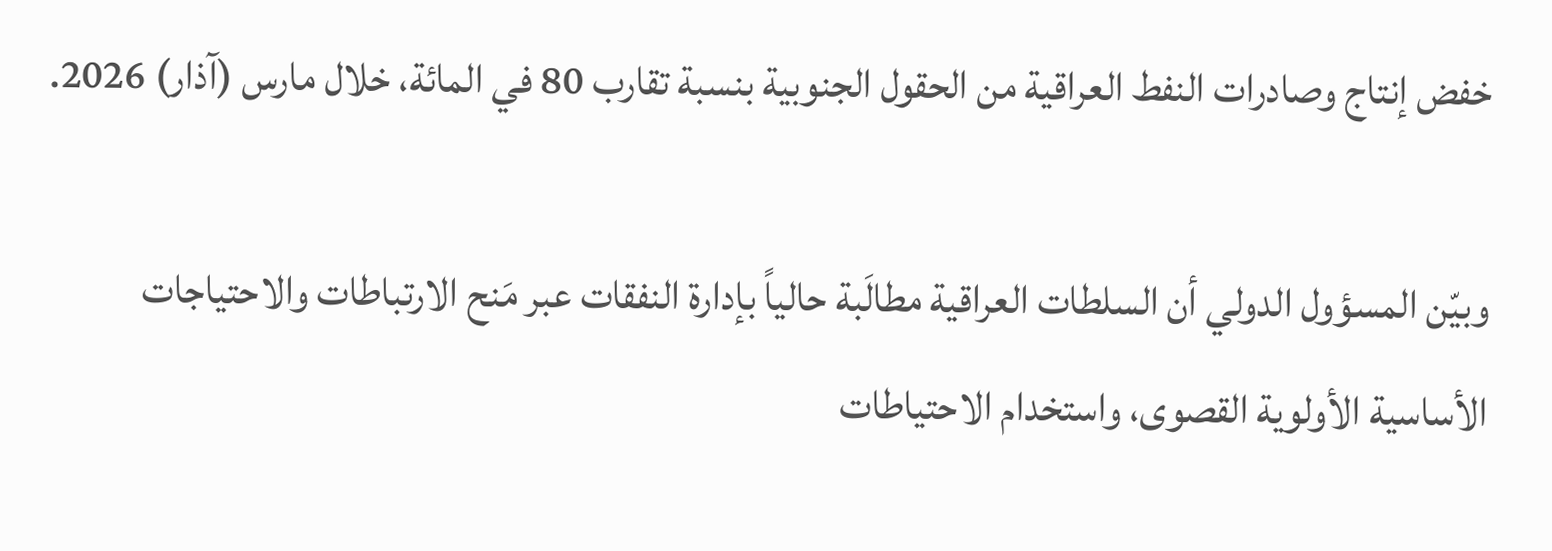خفض إنتاج وصادرات النفط العراقية من الحقول الجنوبية بنسبة تقارب 80 في المائة، خلال مارس (آذار) 2026.

وبيّن المسؤول الدولي أن السلطات العراقية مطالَبة حالياً بإدارة النفقات عبر مَنح الارتباطات والاحتياجات الأساسية الأولوية القصوى، واستخدام الاحتياطات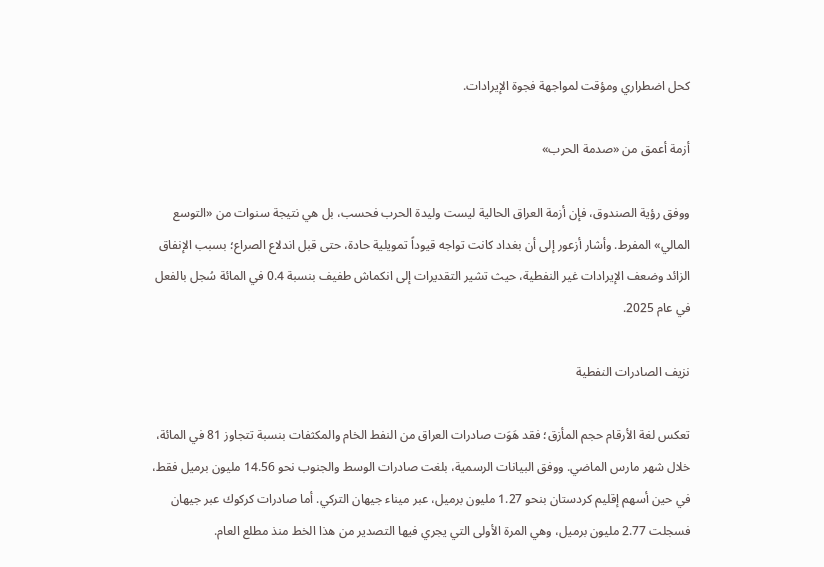كحل اضطراري ومؤقت لمواجهة فجوة الإيرادات.

أزمة أعمق من «صدمة الحرب»

ووفق رؤية الصندوق، فإن أزمة العراق الحالية ليست وليدة الحرب فحسب، بل هي نتيجة سنوات من «التوسع المالي» المفرط. وأشار أزعور إلى أن بغداد كانت تواجه قيوداً تمويلية حادة، حتى قبل اندلاع الصراع؛ بسبب الإنفاق الزائد وضعف الإيرادات غير النفطية، حيث تشير التقديرات إلى انكماش طفيف بنسبة 0.4 في المائة سُجل بالفعل في عام 2025.

نزيف الصادرات النفطية

تعكس لغة الأرقام حجم المأزق؛ فقد هَوَت صادرات العراق من النفط الخام والمكثفات بنسبة تتجاوز 81 في المائة، خلال شهر مارس الماضي. ووفق البيانات الرسمية، بلغت صادرات الوسط والجنوب نحو 14.56 مليون برميل فقط، في حين أسهم إقليم كردستان بنحو 1.27 مليون برميل، عبر ميناء جيهان التركي. أما صادرات كركوك عبر جيهان فسجلت 2.77 مليون برميل، وهي المرة الأولى التي يجري فيها التصدير من هذا الخط منذ مطلع العام.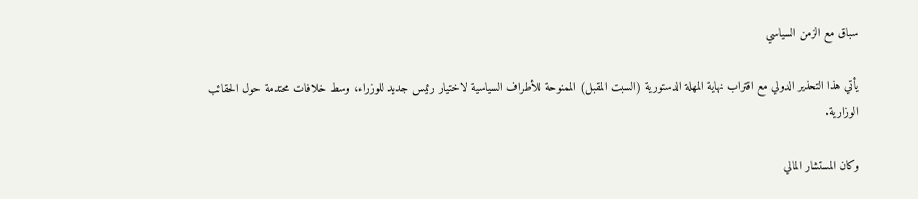سباق مع الزمن السياسي

يأتي هذا التحذير الدولي مع اقتراب نهاية المهلة الدستورية (السبت المقبل) الممنوحة للأطراف السياسية لاختيار رئيس جديد للوزراء، وسط خلافات محتدمة حول الحقائب الوزارية.

وكان المستشار المالي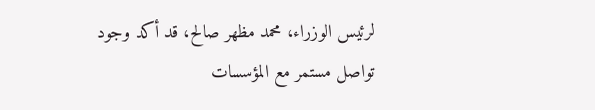لرئيس الوزراء، محمد مظهر صالح، قد أكد وجود تواصل مستمر مع المؤسسات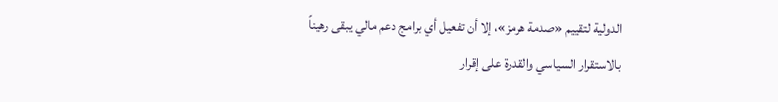الدولية لتقييم «صدمة هرمز»، إلا أن تفعيل أي برامج دعم مالي يبقى رهيناً بالاستقرار السياسي والقدرة على إقرار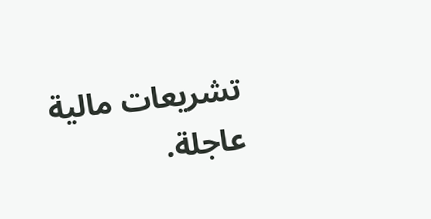تشريعات مالية عاجلة.